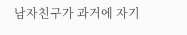남자친구가 과거에 자기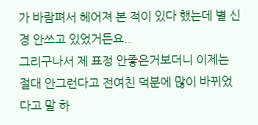가 바람펴서 헤어져 본 적이 있다 했는데 별 신경 안쓰고 있었거든요..
그리구나서 제 표정 안좋은거보더니 이제는 절대 안그런다고 전여친 덕분에 많이 바뀌었다고 말 하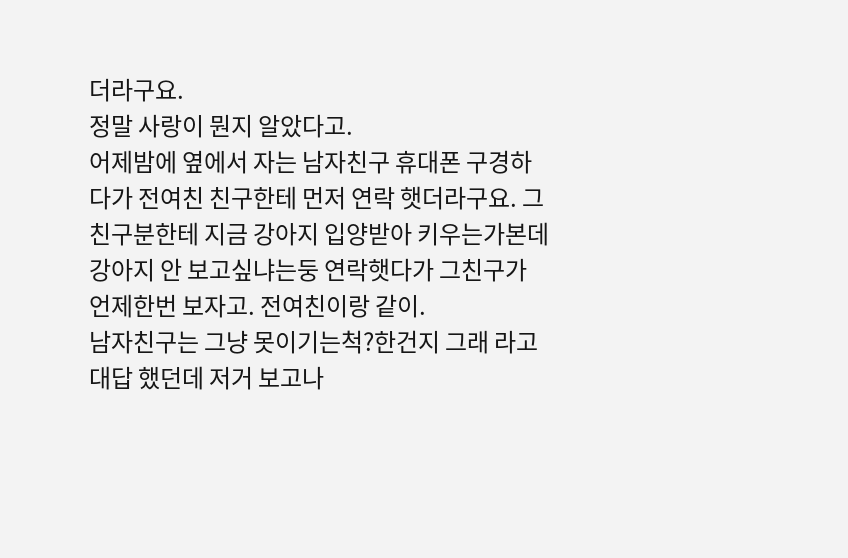더라구요.
정말 사랑이 뭔지 알았다고.
어제밤에 옆에서 자는 남자친구 휴대폰 구경하다가 전여친 친구한테 먼저 연락 햇더라구요. 그 친구분한테 지금 강아지 입양받아 키우는가본데 강아지 안 보고싶냐는둥 연락햇다가 그친구가 언제한번 보자고. 전여친이랑 같이.
남자친구는 그냥 못이기는척?한건지 그래 라고 대답 했던데 저거 보고나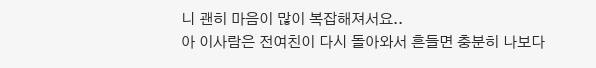니 괜히 마음이 많이 복잡해져서요..
아 이사람은 전여친이 다시 돌아와서 흔들면 충분히 나보다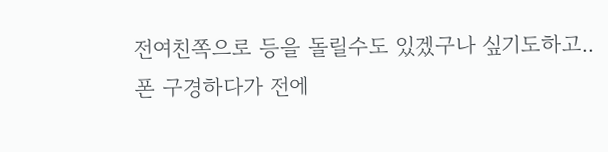전여친쪽으로 등을 돌릴수도 있겠구나 싶기도하고..
폰 구경하다가 전에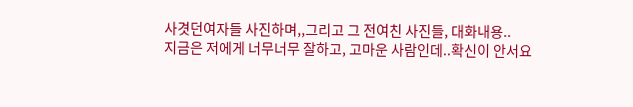사겻던여자들 사진하며,,그리고 그 전여친 사진들, 대화내용..
지금은 저에게 너무너무 잘하고, 고마운 사람인데..확신이 안서요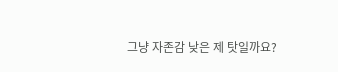그냥 자존감 낮은 제 탓일까요?